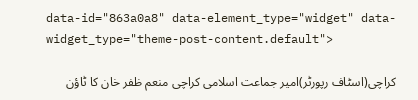data-id="863a0a8" data-element_type="widget" data-widget_type="theme-post-content.default">

کراچی(اسٹاف رپورٹر)امیر جماعت اسلامی کراچی منعم ظفر خان کا ٹاؤن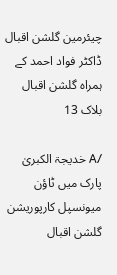چیئرمین گلشن اقبال ڈاکٹر فواد احمد کے ہمراہ گلشن اقبال بلاک 13

/A خدیجۃ الکبریٰ پارک میں ٹاؤن میونسپل کارپوریشن گلشن اقبال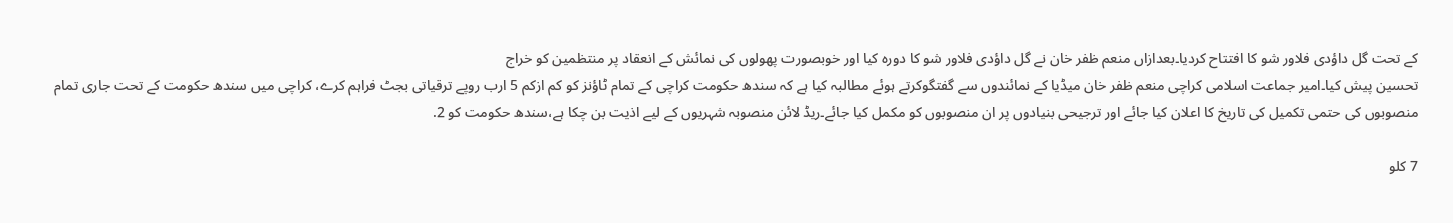کے تحت گل داؤدی فلاور شو کا افتتاح کردیا۔بعدازاں منعم ظفر خان نے گل داؤدی فلاور شو کا دورہ کیا اور خوبصورت پھولوں کی نمائش کے انعقاد پر منتظمین کو خراج
تحسین پیش کیا۔امیر جماعت اسلامی کراچی منعم ظفر خان میڈیا کے نمائندوں سے گفتگوکرتے ہوئے مطالبہ کیا ہے کہ سندھ حکومت کراچی کے تمام ٹاؤنز کو کم ازکم 5 ارب روپے ترقیاتی بجٹ فراہم کرے، کراچی میں سندھ حکومت کے تحت جاری تمام منصوبوں کی حتمی تکمیل کی تاریخ کا اعلان کیا جائے اور ترجیحی بنیادوں پر ان منصوبوں کو مکمل کیا جائے۔ریڈ لائن منصوبہ شہریوں کے لیے اذیت بن چکا ہے،سندھ حکومت کو 2.

7 کلو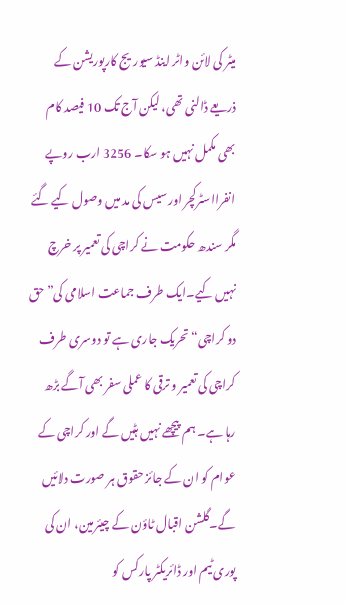میٹر کی لائن واٹر اینڈ سیوریج کارپوریشن کے ذریعے ڈالنی تھی، لیکن آج تک 10 فیصد کام بھی مکمل نہیں ہو سکا۔ 3256 ارب روپے انفرااسٹرکچر اور سیس کی مد میں وصول کیے گئے مگر سندھ حکومت نے کراچی کی تعمیر پر خرچ نہیں کیے۔ایک طرف جماعت اسلامی کی”حق دو کراچی“تحریک جاری ہے تو دوسری طرف کراچی کی تعمیر و ترقی کا عملی سفر بھی آگے بڑھ رہا ہے۔ ہم پیچھے نہیں ہٹیں گے اور کراچی کے عوام کو ان کے جائز حقوق ہر صورت دلائیں گے۔گلشن اقبال ٹاؤن کے چیئرمین، ان کی پوری ٹیم اور ڈائریکٹر پارکس کو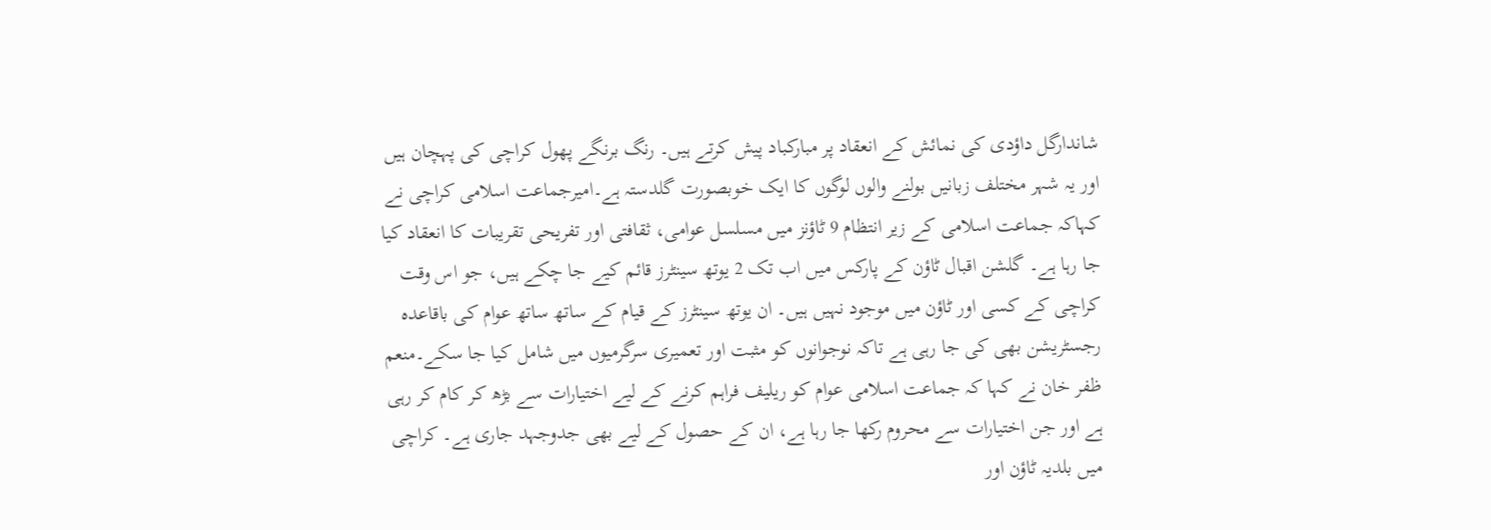شاندارگل داؤدی کی نمائش کے انعقاد پر مبارکباد پیش کرتے ہیں۔ رنگ برنگے پھول کراچی کی پہچان ہیں اور یہ شہر مختلف زبانیں بولنے والوں لوگوں کا ایک خوبصورت گلدستہ ہے۔امیرجماعت اسلامی کراچی نے کہاکہ جماعت اسلامی کے زیر انتظام 9 ٹاؤنز میں مسلسل عوامی، ثقافتی اور تفریحی تقریبات کا انعقاد کیا جا رہا ہے۔ گلشن اقبال ٹاؤن کے پارکس میں اب تک 2 یوتھ سینٹرز قائم کیے جا چکے ہیں، جو اس وقت کراچی کے کسی اور ٹاؤن میں موجود نہیں ہیں۔ ان یوتھ سینٹرز کے قیام کے ساتھ ساتھ عوام کی باقاعدہ رجسٹریشن بھی کی جا رہی ہے تاکہ نوجوانوں کو مثبت اور تعمیری سرگرمیوں میں شامل کیا جا سکے۔منعم ظفر خان نے کہا کہ جماعت اسلامی عوام کو ریلیف فراہم کرنے کے لیے اختیارات سے بڑھ کر کام کر رہی ہے اور جن اختیارات سے محروم رکھا جا رہا ہے، ان کے حصول کے لیے بھی جدوجہد جاری ہے۔ کراچی میں بلدیہ ٹاؤن اور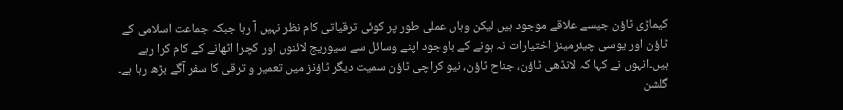کیماڑی ٹاؤن جیسے علاقے موجود ہیں لیکن وہاں عملی طور پر کوئی ترقیاتی کام نظر نہیں آ رہا جبکہ جماعت اسلامی کے ٹاؤن اور یوسی چیئرمینز اختیارات نہ ہونے کے باوجود اپنے وسائل سے سیوریج لائنوں اور کچرا اٹھانے کے کام کرا رہے ہیں۔انہوں نے کہا کہ لانڈھی ٹاؤن، جناح ٹاؤن، نیو کراچی ٹاؤن سمیت دیگر ٹاؤنز میں تعمیر و ترقی کا سفر آگے بڑھ رہا ہے۔ گلشن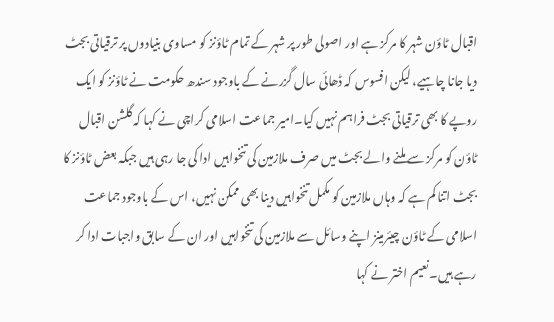اقبال ٹاؤن شہر کا مرکز ہے اور اصولی طور پر شہر کے تمام ٹاؤنز کو مساوی بنیادوں پر ترقیاتی بجٹ دیا جانا چاہیے، لیکن افسوس کہ ڈھائی سال گزرنے کے باوجود سندھ حکومت نے ٹاؤنز کو ایک روپے کا بھی ترقیاتی بجٹ فراہم نہیں کیا۔امیر جماعت اسلامی کراچی نے کہا کہ گلشن اقبال ٹاؤن کو مرکز سے ملنے والے بجٹ میں صرف ملازمین کی تنخواہیں ادا کی جا رہی ہیں جبکہ بعض ٹاؤنز کا بجٹ اتنا کم ہے کہ وہاں ملازمین کو مکمل تنخواہیں دینا بھی ممکن نہیں، اس کے باوجود جماعت اسلامی کے ٹاؤن چیئرمینز اپنے وسائل سے ملازمین کی تنخواہیں اور ان کے سابق واجبات ادا کر رہے ہیں۔نعیم اختر نے کہا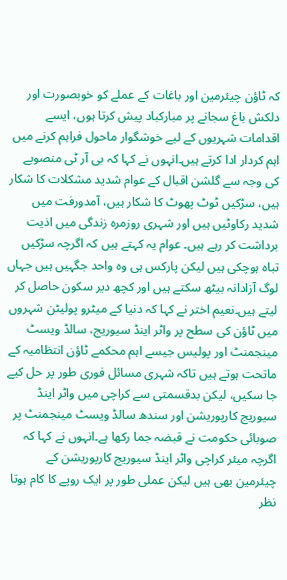کہ ٹاؤن چیئرمین اور باغات کے عملے کو خوبصورت اور دلکش باغ سجانے پر مبارکباد پیش کرتا ہوں، ایسے اقدامات شہریوں کے لیے خوشگوار ماحول فراہم کرنے میں اہم کردار ادا کرتے ہیں۔انہوں نے کہا کہ بی آر ٹی منصوبے کی وجہ سے گلشن اقبال کے عوام شدید مشکلات کا شکار ہیں، سڑکیں ٹوٹ پھوٹ کا شکار ہیں، آمدورفت میں شدید رکاوٹیں ہیں اور شہری روزمرہ زندگی میں اذیت برداشت کر رہے ہیں۔ عوام یہ کہتے ہیں کہ اگرچہ سڑکیں تباہ ہوچکی ہیں لیکن پارکس ہی وہ واحد جگہیں ہیں جہاں لوگ آزادانہ بیٹھ سکتے ہیں اور کچھ دیر سکون حاصل کر لیتے ہیں۔نعیم اختر نے کہا کہ دنیا کے میٹرو پولیٹن شہروں میں ٹاؤن کی سطح پر واٹر اینڈ سیوریج، سالڈ ویسٹ مینجمنٹ اور پولیس جیسے اہم محکمے ٹاؤن انتظامیہ کے ماتحت ہوتے ہیں تاکہ شہری مسائل فوری طور پر حل کیے جا سکیں، لیکن بدقسمتی سے کراچی میں واٹر اینڈ سیوریج کارپوریشن اور سندھ سالڈ ویسٹ مینجمنٹ پر صوبائی حکومت نے قبضہ جما رکھا ہے۔انہوں نے کہا کہ اگرچہ میئر کراچی واٹر اینڈ سیوریج کارپوریشن کے چیئرمین بھی ہیں لیکن عملی طور پر ایک روپے کا کام ہوتا نظر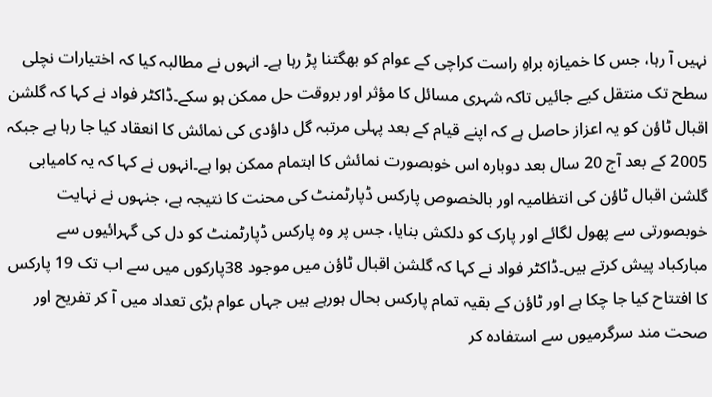نہیں آ رہا، جس کا خمیازہ براہِ راست کراچی کے عوام کو بھگتنا پڑ رہا ہے۔ انہوں نے مطالبہ کیا کہ اختیارات نچلی سطح تک منتقل کیے جائیں تاکہ شہری مسائل کا مؤثر اور بروقت حل ممکن ہو سکے۔ڈاکٹر فواد نے کہا کہ گلشن اقبال ٹاؤن کو یہ اعزاز حاصل ہے کہ اپنے قیام کے بعد پہلی مرتبہ گل داؤدی کی نمائش کا انعقاد کیا جا رہا ہے جبکہ 2005 کے بعد آج 20 سال بعد دوبارہ اس خوبصورت نمائش کا اہتمام ممکن ہوا ہے۔انہوں نے کہا کہ یہ کامیابی گلشن اقبال ٹاؤن کی انتظامیہ اور بالخصوص پارکس ڈپارٹمنٹ کی محنت کا نتیجہ ہے، جنہوں نے نہایت خوبصورتی سے پھول لگائے اور پارک کو دلکش بنایا، جس پر وہ پارکس ڈپارٹمنٹ کو دل کی گہرائیوں سے مبارکباد پیش کرتے ہیں۔ڈاکٹر فواد نے کہا کہ گلشن اقبال ٹاؤن میں موجود 38پارکوں میں سے اب تک 19 پارکس کا افتتاح کیا جا چکا ہے اور ٹاؤن کے بقیہ تمام پارکس بحال ہورہے ہیں جہاں عوام بڑی تعداد میں آ کر تفریح اور صحت مند سرگرمیوں سے استفادہ کر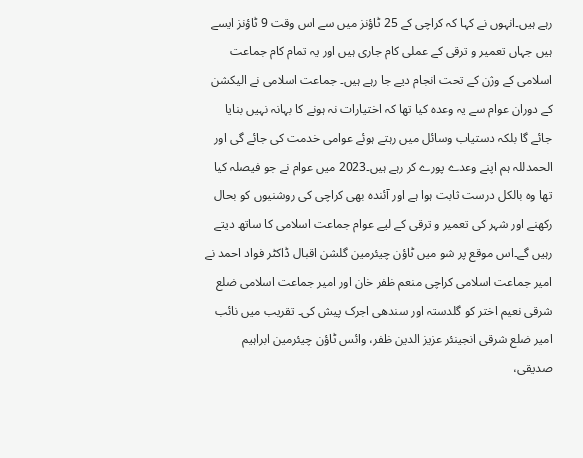رہے ہیں۔انہوں نے کہا کہ کراچی کے 25 ٹاؤنز میں سے اس وقت 9 ٹاؤنز ایسے ہیں جہاں تعمیر و ترقی کے عملی کام جاری ہیں اور یہ تمام کام جماعت اسلامی کے وژن کے تحت انجام دیے جا رہے ہیں۔ جماعت اسلامی نے الیکشن کے دوران عوام سے یہ وعدہ کیا تھا کہ اختیارات نہ ہونے کا بہانہ نہیں بنایا جائے گا بلکہ دستیاب وسائل میں رہتے ہوئے عوامی خدمت کی جائے گی اور الحمدللہ ہم اپنے وعدے پورے کر رہے ہیں۔2023 میں عوام نے جو فیصلہ کیا تھا وہ بالکل درست ثابت ہوا ہے اور آئندہ بھی کراچی کی روشنیوں کو بحال رکھنے اور شہر کی تعمیر و ترقی کے لیے عوام جماعت اسلامی کا ساتھ دیتے رہیں گے۔اس موقع پر شو میں ٹاؤن چیئرمین گلشن اقبال ڈاکٹر فواد احمد نے امیر جماعت اسلامی کراچی منعم ظفر خان اور امیر جماعت اسلامی ضلع شرقی نعیم اختر کو گلدستہ اور سندھی اجرک پیش کی۔ تقریب میں نائب امیر ضلع شرقی انجینئر عزیز الدین ظفر، وائس ٹاؤن چیئرمین ابراہیم صدیقی،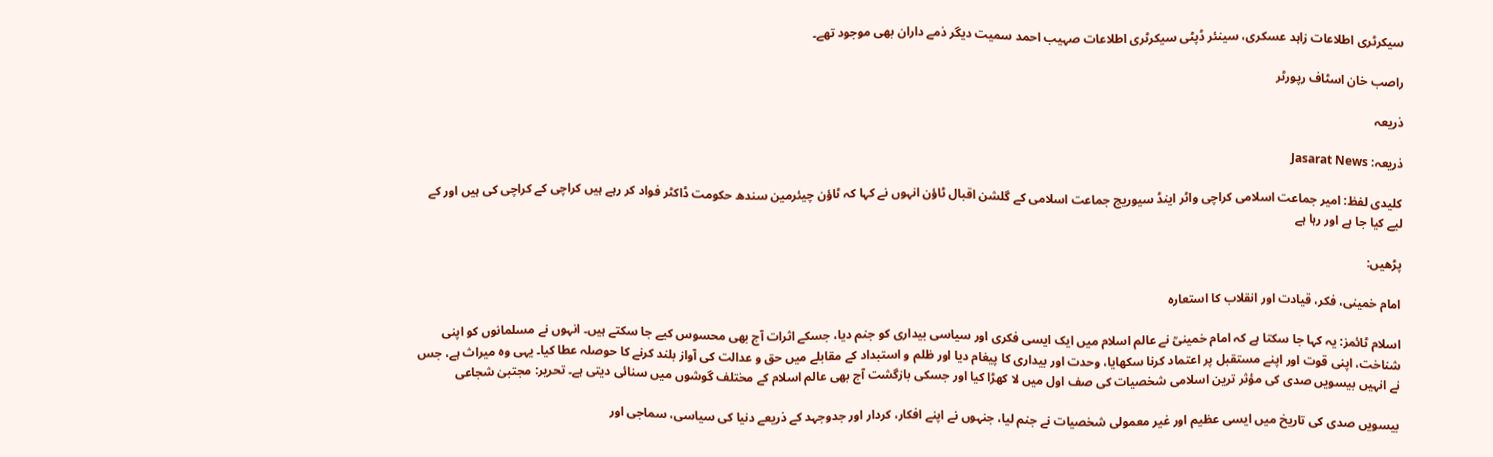سیکرٹری اطلاعات زاہد عسکری، سینئر ڈپٹی سیکرٹری اطلاعات صہیب احمد سمیت دیگر ذمے داران بھی موجود تھے۔

راصب خان اسٹاف رپورٹر

ذریعہ

ذریعہ: Jasarat News

کلیدی لفظ: امیر جماعت اسلامی کراچی واٹر اینڈ سیوریج جماعت اسلامی کے گلشن اقبال ٹاؤن انہوں نے کہا کہ ٹاؤن چیئرمین سندھ حکومت ڈاکٹر فواد کر رہے ہیں کراچی کے کراچی کی ہیں اور کے لیے کیا جا ہے اور رہا ہے

پڑھیں:

امام خمینی، فکر، قیادت اور انقلاب کا استعارہ

اسلام ٹائمز: یہ کہا جا سکتا ہے کہ امام خمینیؒ نے عالم اسلام میں ایک ایسی فکری اور سیاسی بیداری کو جنم دیا، جسکے اثرات آج بھی محسوس کیے جا سکتے ہیں۔ انہوں نے مسلمانوں کو اپنی شناخت، اپنی قوت اور اپنے مستقبل پر اعتماد کرنا سکھایا، وحدت اور بیداری کا پیغام دیا اور ظلم و استبداد کے مقابلے میں حق و عدالت کی آواز بلند کرنے کا حوصلہ عطا کیا۔ یہی وہ میراث ہے، جس نے انہیں بیسویں صدی کی مؤثر ترین اسلامی شخصیات کی صف اول میں لا کھڑا کیا اور جسکی بازگشت آج بھی عالم اسلام کے مختلف گوشوں میں سنائی دیتی ہے۔ تحریر: مجتبیٰ شجاعی

بیسویں صدی کی تاریخ میں ایسی عظیم اور غیر معمولی شخصیات نے جنم لیا، جنہوں نے اپنے افکار، کردار اور جدوجہد کے ذریعے دنیا کی سیاسی، سماجی اور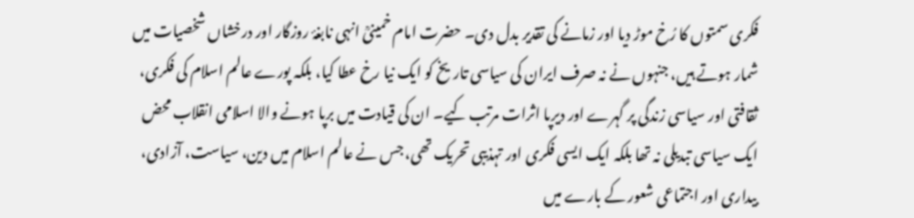فکری سمتوں کا رُخ موڑ دیا اور زمانے کی تقدیر بدل دی۔ حضرت امام خمینیؒ انہی نابغۂ روزگار اور درخشاں شخصیات میں شمار ہوتے ہیں، جنہوں نے نہ صرف ایران کی سیاسی تاریخ کو ایک نیا رخ عطا کیا، بلکہ پورے عالم اسلام کی فکری، ثقافتی اور سیاسی زندگی پر گہرے اور دیرپا اثرات مرتب کیے۔ ان کی قیادت میں برپا ہونے والا اسلامی انقلاب محض ایک سیاسی تبدیلی نہ تھا بلکہ ایک ایسی فکری اور تہذیبی تحریک تھی، جس نے عالم اسلام میں دین، سیاست، آزادی، بیداری اور اجتماعی شعور کے بارے میں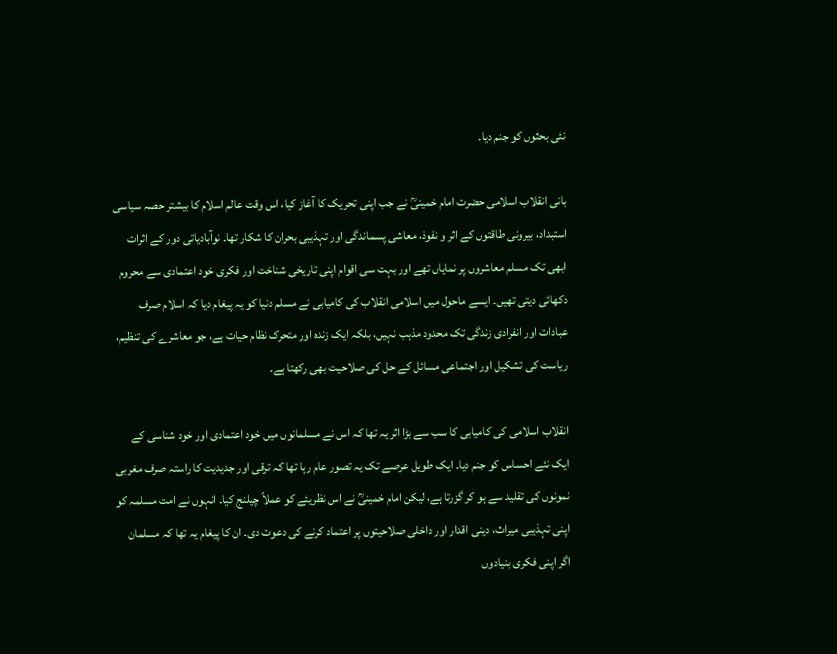نئی بحثوں کو جنم دیا۔

بانی انقلاب اسلامی حضرت امام خمینیؒ نے جب اپنی تحریک کا آغاز کیا، اس وقت عالم اسلام کا بیشتر حصہ سیاسی استبداد، بیرونی طاقتوں کے اثر و نفوذ، معاشی پسماندگی اور تہذیبی بحران کا شکار تھا۔ نوآبادیاتی دور کے اثرات ابھی تک مسلم معاشروں پر نمایاں تھے اور بہت سی اقوام اپنی تاریخی شناخت اور فکری خود اعتمادی سے محروم دکھائی دیتی تھیں۔ ایسے ماحول میں اسلامی انقلاب کی کامیابی نے مسلم دنیا کو یہ پیغام دیا کہ اسلام صرف عبادات اور انفرادی زندگی تک محدود مذہب نہیں، بلکہ ایک زندہ اور متحرک نظام حیات ہے، جو معاشرے کی تنظیم، ریاست کی تشکیل اور اجتماعی مسائل کے حل کی صلاحیت بھی رکھتا ہے۔

انقلاب اسلامی کی کامیابی کا سب سے بڑا اثر یہ تھا کہ اس نے مسلمانوں میں خود اعتمادی اور خود شناسی کے ایک نئے احساس کو جنم دیا۔ ایک طویل عرصے تک یہ تصور عام رہا تھا کہ ترقی اور جدیدیت کا راستہ صرف مغربی نمونوں کی تقلید سے ہو کر گزرتا ہے، لیکن امام خمینیؒ نے اس نظریئے کو عملاً چیلنج کیا۔ انہوں نے امت مسلمہ کو اپنی تہذیبی میراث، دینی اقدار اور داخلی صلاحیتوں پر اعتماد کرنے کی دعوت دی۔ ان کا پیغام یہ تھا کہ مسلمان اگر اپنی فکری بنیادوں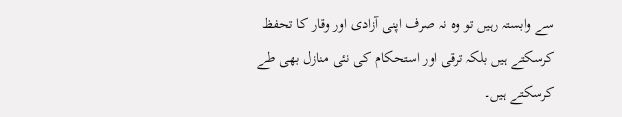سے وابستہ رہیں تو وہ نہ صرف اپنی آزادی اور وقار کا تحفظ کرسکتے ہیں بلکہ ترقی اور استحکام کی نئی منازل بھی طے کرسکتے ہیں۔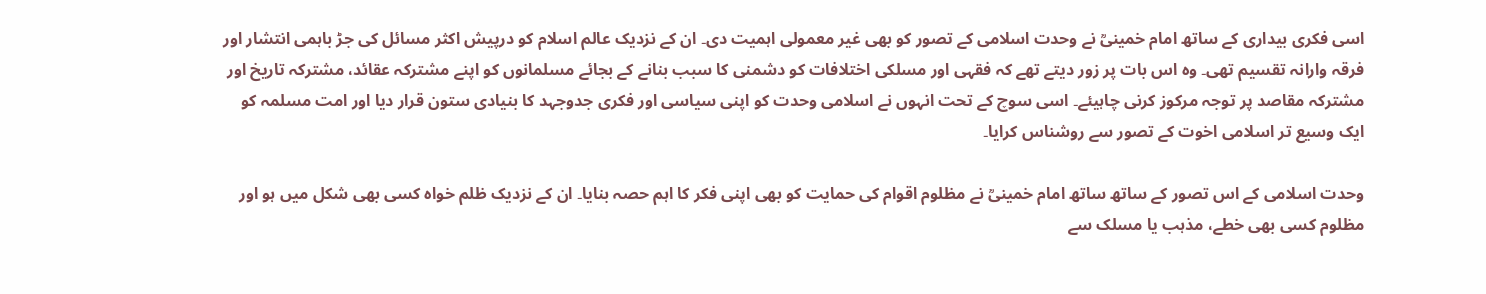اسی فکری بیداری کے ساتھ امام خمینیؒ نے وحدت اسلامی کے تصور کو بھی غیر معمولی اہمیت دی۔ ان کے نزدیک عالم اسلام کو درپیش اکثر مسائل کی جڑ باہمی انتشار اور فرقہ وارانہ تقسیم تھی۔ وہ اس بات پر زور دیتے تھے کہ فقہی اور مسلکی اختلافات کو دشمنی کا سبب بنانے کے بجائے مسلمانوں کو اپنے مشترکہ عقائد، مشترکہ تاریخ اور مشترکہ مقاصد پر توجہ مرکوز کرنی چاہیئے۔ اسی سوچ کے تحت انہوں نے اسلامی وحدت کو اپنی سیاسی اور فکری جدوجہد کا بنیادی ستون قرار دیا اور امت مسلمہ کو ایک وسیع تر اسلامی اخوت کے تصور سے روشناس کرایا۔

وحدت اسلامی کے اس تصور کے ساتھ ساتھ امام خمینیؒ نے مظلوم اقوام کی حمایت کو بھی اپنی فکر کا اہم حصہ بنایا۔ ان کے نزدیک ظلم خواہ کسی بھی شکل میں ہو اور مظلوم کسی بھی خطے، مذہب یا مسلک سے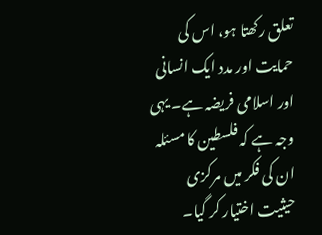تعلق رکھتا ہو، اس کی حمایت اور مدد ایک انسانی اور اسلامی فریضہ ہے۔ یہی وجہ ہے کہ فلسطین کا مسئلہ ان کی فکر میں مرکزی حیثیت اختیار کر گیا۔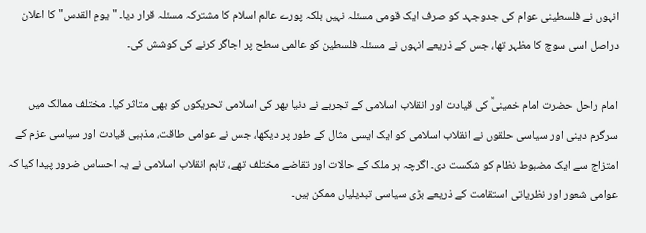انہوں نے فلسطینی عوام کی جدوجہد کو صرف ایک قومی مسئلہ نہیں بلکہ پورے عالم اسلام کا مشترکہ مسئلہ قرار دیا۔ "یومِ القدس" کا اعلان دراصل اسی سوچ کا مظہر تھا، جس کے ذریعے انہوں نے مسئلہ فلسطین کو عالمی سطح پر اجاگر کرنے کی کوشش کی۔

امام راحل حضرت امام خمینیؒ کی قیادت اور انقلاب اسلامی کے تجربے نے دنیا بھر کی اسلامی تحریکوں کو بھی متاثر کیا۔ مختلف ممالک میں سرگرم دینی اور سیاسی حلقوں نے انقلاب اسلامی کو ایک ایسی مثال کے طور پر دیکھا، جس نے عوامی طاقت، مذہبی قیادت اور سیاسی عزم کے امتزاج سے ایک مضبوط نظام کو شکست دی۔ اگرچہ ہر ملک کے حالات اور تقاضے مختلف تھے، تاہم انقلاب اسلامی نے یہ احساس ضرور پیدا کیا کہ عوامی شعور اور نظریاتی استقامت کے ذریعے بڑی سیاسی تبدیلیاں ممکن ہیں۔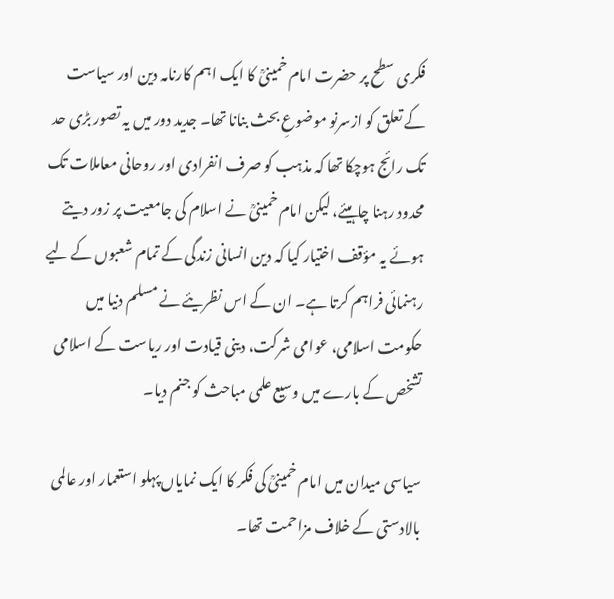فکری سطح پر حضرت امام خمینیؒ کا ایک اہم کارنامہ دین اور سیاست کے تعلق کو ازسرنو موضوعِ بحث بنانا تھا۔ جدید دور میں یہ تصور بڑی حد تک رائج ہوچکا تھا کہ مذہب کو صرف انفرادی اور روحانی معاملات تک محدود رہنا چاہیئے، لیکن امام خمینیؒ نے اسلام کی جامعیت پر زور دیتے ہوئے یہ مؤقف اختیار کیا کہ دین انسانی زندگی کے تمام شعبوں کے لیے رہنمائی فراہم کرتا ہے۔ ان کے اس نظریئے نے مسلم دنیا میں حکومت اسلامی، عوامی شرکت، دینی قیادت اور ریاست کے اسلامی تشخص کے بارے میں وسیع علمی مباحث کو جنم دیا۔

سیاسی میدان میں امام خمینیؒ کی فکر کا ایک نمایاں پہلو استعمار اور عالمی بالادستی کے خلاف مزاحمت تھا۔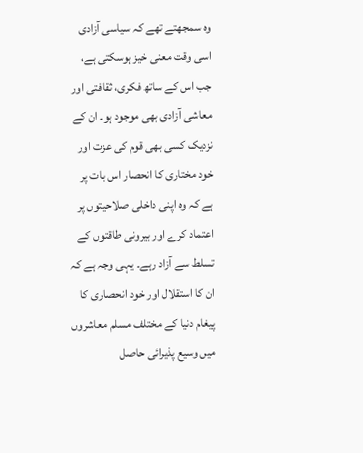وہ سمجھتے تھے کہ سیاسی آزادی اسی وقت معنی خیز ہوسکتی ہے، جب اس کے ساتھ فکری، ثقافتی اور معاشی آزادی بھی موجود ہو۔ ان کے نزدیک کسی بھی قوم کی عزت اور خود مختاری کا انحصار اس بات پر ہے کہ وہ اپنی داخلی صلاحیتوں پر اعتماد کرے اور بیرونی طاقتوں کے تسلط سے آزاد رہے۔ یہی وجہ ہے کہ ان کا استقلال اور خود انحصاری کا پیغام دنیا کے مختلف مسلم معاشروں میں وسیع پذیرائی حاصل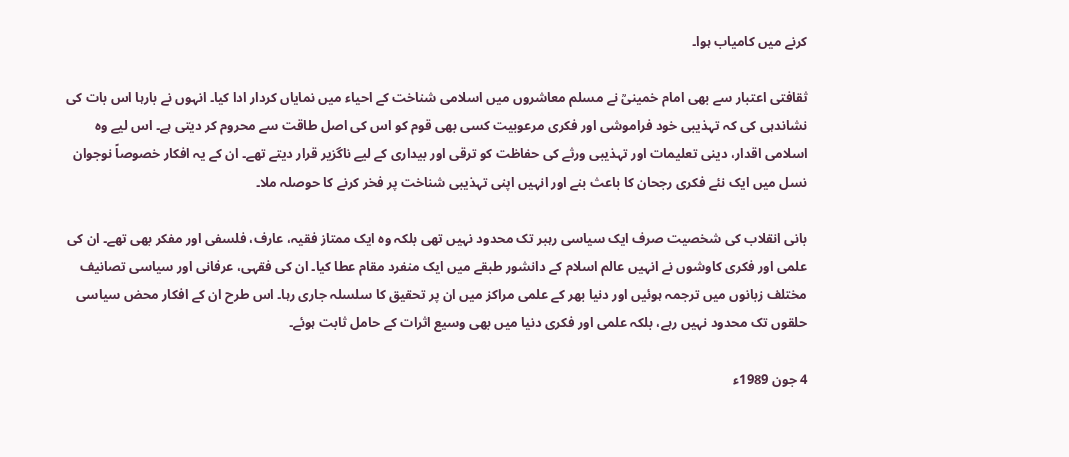کرنے میں کامیاب ہوا۔

ثقافتی اعتبار سے بھی امام خمینیؒ نے مسلم معاشروں میں اسلامی شناخت کے احیاء میں نمایاں کردار ادا کیا۔ انہوں نے بارہا اس بات کی نشاندہی کی کہ تہذیبی خود فراموشی اور فکری مرعوبیت کسی بھی قوم کو اس کی اصل طاقت سے محروم کر دیتی ہے۔ اس لیے وہ اسلامی اقدار، دینی تعلیمات اور تہذیبی ورثے کی حفاظت کو ترقی اور بیداری کے لیے ناگزیر قرار دیتے تھے۔ ان کے یہ افکار خصوصاً نوجوان نسل میں ایک نئے فکری رجحان کا باعث بنے اور انہیں اپنی تہذیبی شناخت پر فخر کرنے کا حوصلہ ملا۔

بانی انقلاب کی شخصیت صرف ایک سیاسی رہبر تک محدود نہیں تھی بلکہ وہ ایک ممتاز فقیہ، عارف، فلسفی اور مفکر بھی تھے۔ ان کی علمی اور فکری کاوشوں نے انہیں عالم اسلام کے دانشور طبقے میں ایک منفرد مقام عطا کیا۔ ان کی فقہی، عرفانی اور سیاسی تصانیف مختلف زبانوں میں ترجمہ ہوئیں اور دنیا بھر کے علمی مراکز میں ان پر تحقیق کا سلسلہ جاری رہا۔ اس طرح ان کے افکار محض سیاسی حلقوں تک محدود نہیں رہے، بلکہ علمی اور فکری دنیا میں بھی وسیع اثرات کے حامل ثابت ہوئے۔

4 جون 1989ء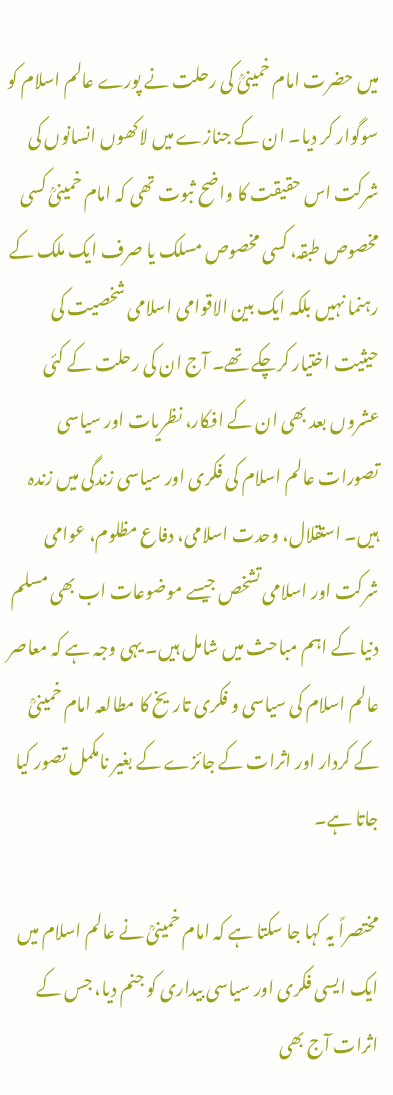میں حضرت امام خمینیؒ کی رحلت نے پورے عالم اسلام کو سوگوار کر دیا۔ ان کے جنازے میں لاکھوں انسانوں کی شرکت اس حقیقت کا واضح ثبوت تھی کہ امام خمینیؒ کسی مخصوص طبقہ، کسی مخصوص مسلک یا صرف ایک ملک کے رہنما نہیں بلکہ ایک بین الاقوامی اسلامی شخصیت کی حیثیت اختیار کرچکے تھے۔ آج ان کی رحلت کے کئی عشروں بعد بھی ان کے افکار، نظریات اور سیاسی تصورات عالم اسلام کی فکری اور سیاسی زندگی میں زندہ ہیں۔ استقلال، وحدت اسلامی، دفاع مظلوم، عوامی شرکت اور اسلامی تشخص جیسے موضوعات اب بھی مسلم دنیا کے اہم مباحث میں شامل ہیں۔ یہی وجہ ہے کہ معاصر عالم اسلام کی سیاسی و فکری تاریخ کا مطالعہ امام خمینیؒ کے کردار اور اثرات کے جائزے کے بغیر نامکمل تصور کیا جاتا ہے۔

مختصراً یہ کہا جا سکتا ہے کہ امام خمینیؒ نے عالم اسلام میں ایک ایسی فکری اور سیاسی بیداری کو جنم دیا، جس کے اثرات آج بھی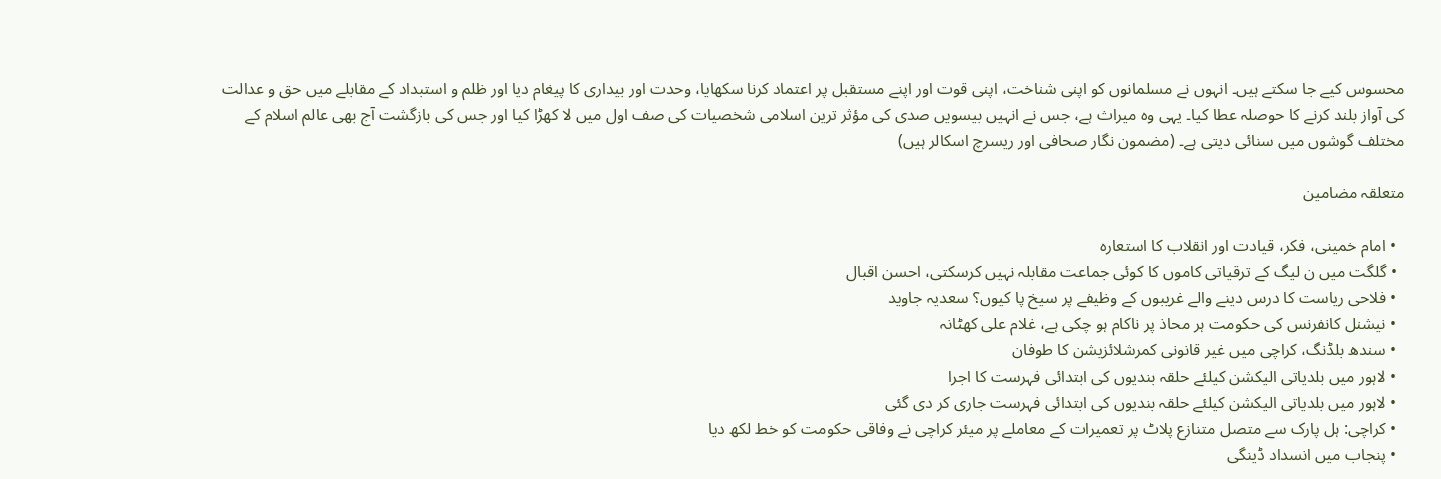محسوس کیے جا سکتے ہیں۔ انہوں نے مسلمانوں کو اپنی شناخت، اپنی قوت اور اپنے مستقبل پر اعتماد کرنا سکھایا، وحدت اور بیداری کا پیغام دیا اور ظلم و استبداد کے مقابلے میں حق و عدالت کی آواز بلند کرنے کا حوصلہ عطا کیا۔ یہی وہ میراث ہے، جس نے انہیں بیسویں صدی کی مؤثر ترین اسلامی شخصیات کی صف اول میں لا کھڑا کیا اور جس کی بازگشت آج بھی عالم اسلام کے مختلف گوشوں میں سنائی دیتی ہے۔ (مضمون نگار صحافی اور ریسرچ اسکالر ہیں)

متعلقہ مضامین

  • امام خمینی، فکر، قیادت اور انقلاب کا استعارہ
  • گلگت میں ن لیگ کے ترقیاتی کاموں کا کوئی جماعت مقابلہ نہیں کرسکتی، احسن اقبال
  • فلاحی ریاست کا درس دینے والے غریبوں کے وظیفے پر سیخ پا کیوں؟ سعدیہ جاوید
  • نیشنل کانفرنس کی حکومت ہر محاذ پر ناکام ہو چکی ہے، غلام علی کھٹانہ
  • سندھ بلڈنگ، کراچی میں غیر قانونی کمرشلائزیشن کا طوفان
  • لاہور میں بلدیاتی الیکشن کیلئے حلقہ بندیوں کی ابتدائی فہرست کا اجرا
  • لاہور میں بلدیاتی الیکشن کیلئے حلقہ بندیوں کی ابتدائی فہرست جاری کر دی گئی
  • کراچی: ہل پارک سے متصل متنازع پلاٹ پر تعمیرات کے معاملے پر میئر کراچی نے وفاقی حکومت کو خط لکھ دیا
  • پنجاب میں انسداد ڈینگی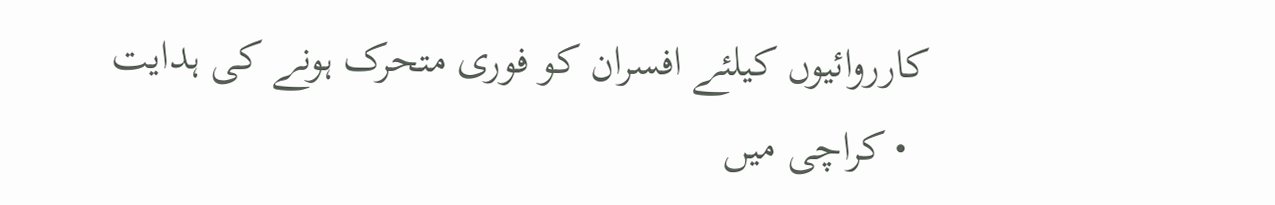کارروائیوں کیلئے افسران کو فوری متحرک ہونے کی ہدایت
  • کراچی میں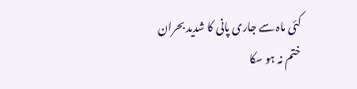کئی ماہ سے جاری پانی کا شدید بحران ختم نہ ہو سکا